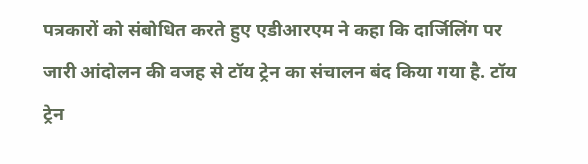पत्रकारों को संबोधित करते हुए एडीआरएम ने कहा कि दार्जिलिंग पर जारी आंदोलन की वजह से टॉय ट्रेन का संचालन बंद किया गया है. टॉय ट्रेन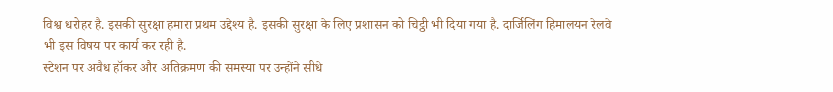विश्व धरोहर है. इसकी सुरक्षा हमारा प्रथम उद्देश्य है. इसकी सुरक्षा के लिए प्रशासन को चिट्ठी भी दिया गया है. दार्जिलिंग हिमालयन रेलवे भी इस विषय पर कार्य कर रही है.
स्टेशन पर अवैध हॉकर और अतिक्रमण की समस्या पर उन्होंने सीधे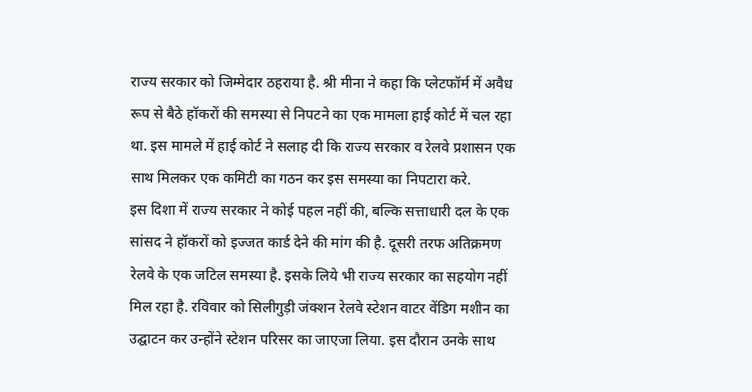राज्य सरकार को जिम्मेदार ठहराया है. श्री मीना ने कहा कि प्लेटफॉर्म में अवैध रूप से बैठे हॉकरों की समस्या से निपटने का एक मामला हाई कोर्ट में चल रहा था. इस मामले में हाई कोर्ट ने सलाह दी कि राज्य सरकार व रेलवे प्रशासन एक साथ मिलकर एक कमिटी का गठन कर इस समस्या का निपटारा करे.
इस दिशा में राज्य सरकार ने कोई पहल नहीं की, बल्कि सत्ताधारी दल के एक सांसद ने हॉकरों को इज्जत कार्ड देने की मांग की है. दूसरी तरफ अतिक्रमण रेलवे के एक जटिल समस्या है. इसके लिये भी राज्य सरकार का सहयोग नहीं मिल रहा है. रविवार को सिलीगुड़ी जंक्शन रेलवे स्टेशन वाटर वेंडिग मशीन का उद्घाटन कर उन्होंने स्टेशन परिसर का जाएजा लिया. इस दौरान उनके साथ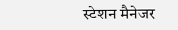स्टेशन मैनेजर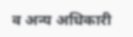व अन्य अधिकारी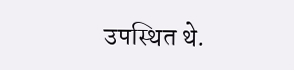उपस्थित थे.